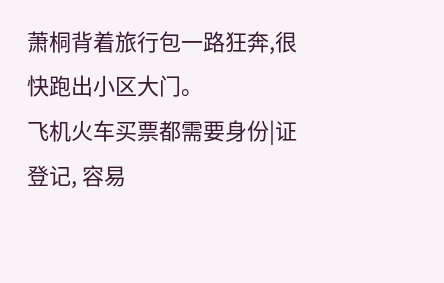萧桐背着旅行包一路狂奔,很快跑出小区大门。
飞机火车买票都需要身份|证登记, 容易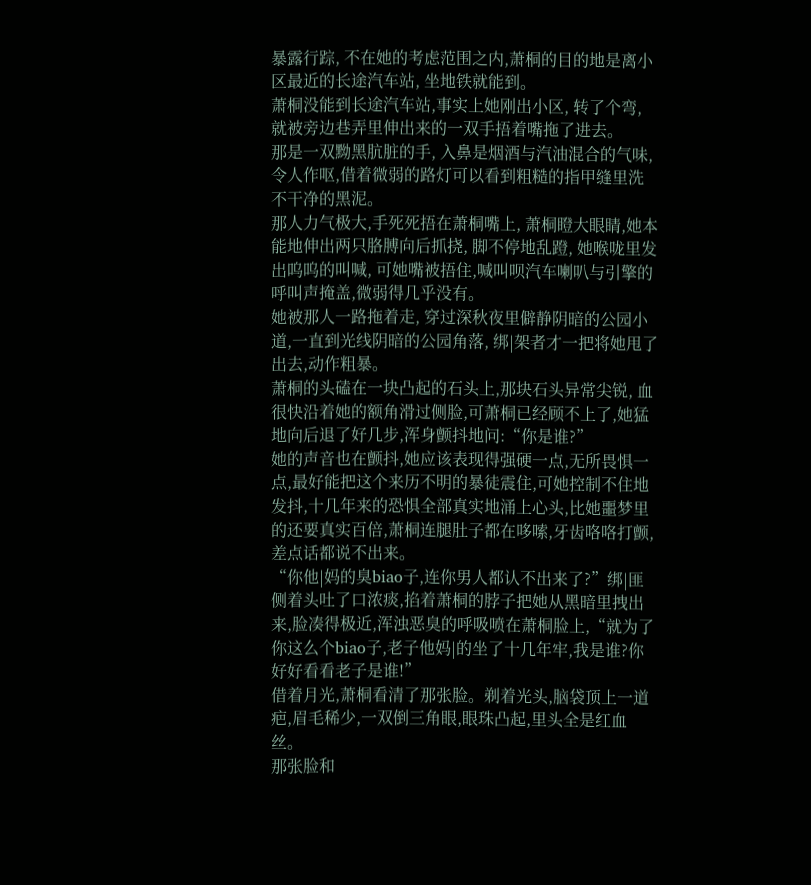暴露行踪, 不在她的考虑范围之内,萧桐的目的地是离小区最近的长途汽车站, 坐地铁就能到。
萧桐没能到长途汽车站,事实上她刚出小区, 转了个弯, 就被旁边巷弄里伸出来的一双手捂着嘴拖了进去。
那是一双黝黑肮脏的手, 入鼻是烟酒与汽油混合的气味,令人作呕,借着微弱的路灯可以看到粗糙的指甲缝里洗不干净的黑泥。
那人力气极大,手死死捂在萧桐嘴上, 萧桐瞪大眼睛,她本能地伸出两只胳膊向后抓挠, 脚不停地乱蹬, 她喉咙里发出呜呜的叫喊, 可她嘴被捂住,喊叫呗汽车喇叭与引擎的呼叫声掩盖,微弱得几乎没有。
她被那人一路拖着走, 穿过深秋夜里僻静阴暗的公园小道,一直到光线阴暗的公园角落, 绑|架者才一把将她甩了出去,动作粗暴。
萧桐的头磕在一块凸起的石头上,那块石头异常尖锐, 血很快沿着她的额角滑过侧脸,可萧桐已经顾不上了,她猛地向后退了好几步,浑身颤抖地问:“你是谁?”
她的声音也在颤抖,她应该表现得强硬一点,无所畏惧一点,最好能把这个来历不明的暴徒震住,可她控制不住地发抖,十几年来的恐惧全部真实地涌上心头,比她噩梦里的还要真实百倍,萧桐连腿肚子都在哆嗦,牙齿咯咯打颤,差点话都说不出来。
“你他|妈的臭biao子,连你男人都认不出来了?”绑|匪侧着头吐了口浓痰,掐着萧桐的脖子把她从黑暗里拽出来,脸凑得极近,浑浊恶臭的呼吸喷在萧桐脸上,“就为了你这么个biao子,老子他妈|的坐了十几年牢,我是谁?你好好看看老子是谁!”
借着月光,萧桐看清了那张脸。剃着光头,脑袋顶上一道疤,眉毛稀少,一双倒三角眼,眼珠凸起,里头全是红血丝。
那张脸和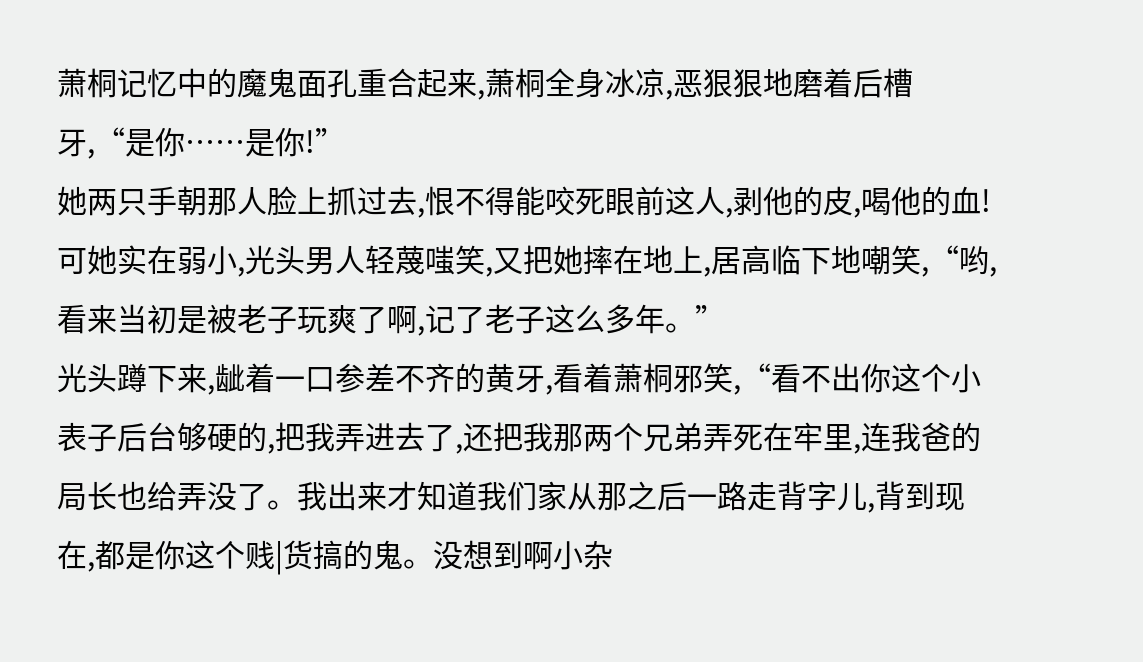萧桐记忆中的魔鬼面孔重合起来,萧桐全身冰凉,恶狠狠地磨着后槽牙,“是你……是你!”
她两只手朝那人脸上抓过去,恨不得能咬死眼前这人,剥他的皮,喝他的血!
可她实在弱小,光头男人轻蔑嗤笑,又把她摔在地上,居高临下地嘲笑,“哟,看来当初是被老子玩爽了啊,记了老子这么多年。”
光头蹲下来,龇着一口参差不齐的黄牙,看着萧桐邪笑,“看不出你这个小表子后台够硬的,把我弄进去了,还把我那两个兄弟弄死在牢里,连我爸的局长也给弄没了。我出来才知道我们家从那之后一路走背字儿,背到现在,都是你这个贱|货搞的鬼。没想到啊小杂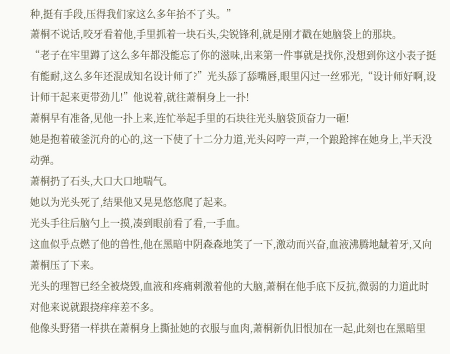种,挺有手段,压得我们家这么多年抬不了头。”
萧桐不说话,咬牙看着他,手里抓着一块石头,尖锐锋利,就是刚才戳在她脑袋上的那块。
“老子在牢里蹲了这么多年都没能忘了你的滋味,出来第一件事就是找你,没想到你这小表子挺有能耐,这么多年还混成知名设计师了?”光头舔了舔嘴唇,眼里闪过一丝邪光,“设计师好啊,设计师干起来更带劲儿!”他说着,就往萧桐身上一扑!
萧桐早有准备,见他一扑上来,连忙举起手里的石块往光头脑袋顶奋力一砸!
她是抱着破釜沉舟的心的,这一下使了十二分力道,光头闷哼一声,一个踉跄摔在她身上,半天没动弹。
萧桐扔了石头,大口大口地喘气。
她以为光头死了,结果他又晃晃悠悠爬了起来。
光头手往后脑勺上一摸,凑到眼前看了看,一手血。
这血似乎点燃了他的兽性,他在黑暗中阴森森地笑了一下,激动而兴奋,血液沸腾地龇着牙,又向萧桐压了下来。
光头的理智已经全被烧毁,血液和疼痛刺激着他的大脑,萧桐在他手底下反抗,微弱的力道此时对他来说就跟挠痒痒差不多。
他像头野猪一样拱在萧桐身上撕扯她的衣服与血肉,萧桐新仇旧恨加在一起,此刻也在黑暗里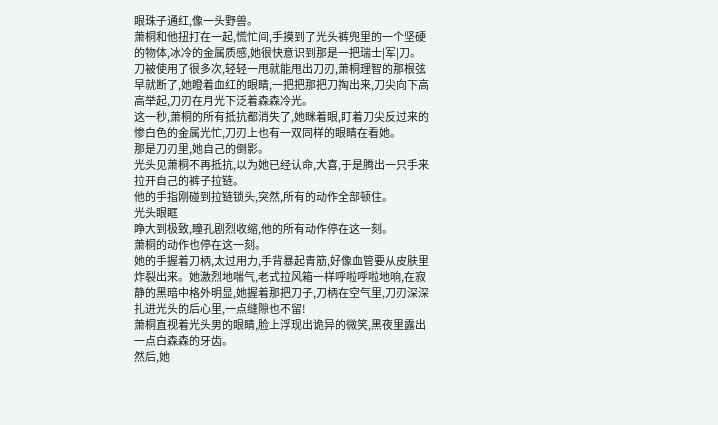眼珠子通红,像一头野兽。
萧桐和他扭打在一起,慌忙间,手摸到了光头裤兜里的一个坚硬的物体,冰冷的金属质感,她很快意识到那是一把瑞士|军|刀。
刀被使用了很多次,轻轻一甩就能甩出刀刃,萧桐理智的那根弦早就断了,她瞪着血红的眼睛,一把把那把刀掏出来,刀尖向下高高举起,刀刃在月光下泛着森森冷光。
这一秒,萧桐的所有抵抗都消失了,她眯着眼,盯着刀尖反过来的惨白色的金属光忙,刀刃上也有一双同样的眼睛在看她。
那是刀刃里,她自己的倒影。
光头见萧桐不再抵抗,以为她已经认命,大喜,于是腾出一只手来拉开自己的裤子拉链。
他的手指刚碰到拉链锁头,突然,所有的动作全部顿住。
光头眼眶
睁大到极致,瞳孔剧烈收缩,他的所有动作停在这一刻。
萧桐的动作也停在这一刻。
她的手握着刀柄,太过用力,手背暴起青筋,好像血管要从皮肤里炸裂出来。她激烈地喘气,老式拉风箱一样呼啦呼啦地响,在寂静的黑暗中格外明显,她握着那把刀子,刀柄在空气里,刀刃深深扎进光头的后心里,一点缝隙也不留!
萧桐直视着光头男的眼睛,脸上浮现出诡异的微笑,黑夜里露出一点白森森的牙齿。
然后,她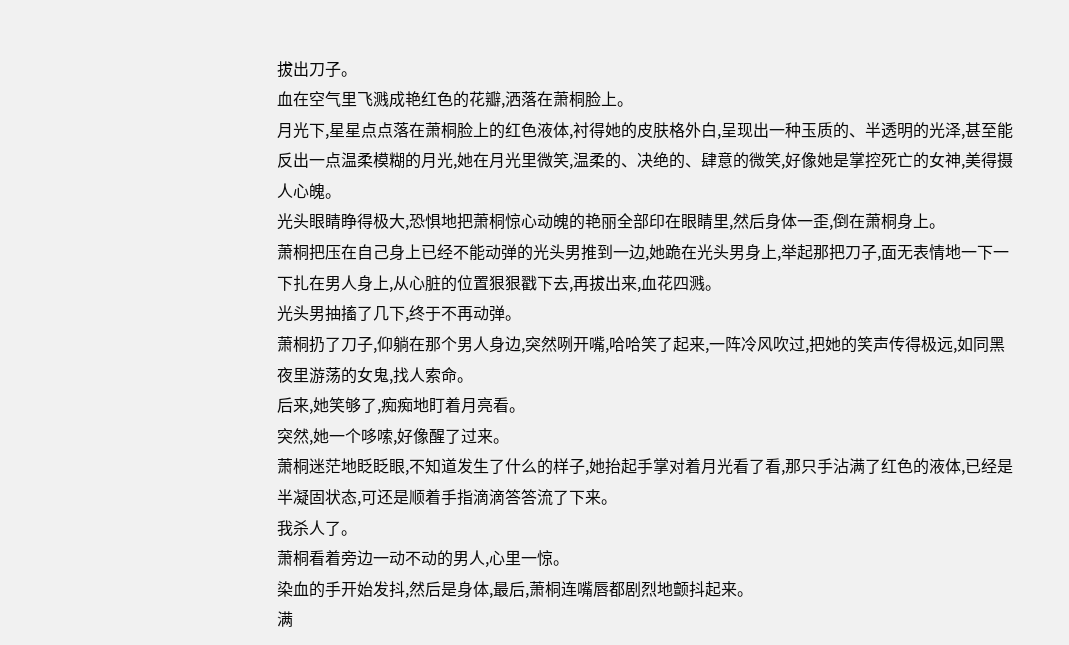拔出刀子。
血在空气里飞溅成艳红色的花瓣,洒落在萧桐脸上。
月光下,星星点点落在萧桐脸上的红色液体,衬得她的皮肤格外白,呈现出一种玉质的、半透明的光泽,甚至能反出一点温柔模糊的月光,她在月光里微笑,温柔的、决绝的、肆意的微笑,好像她是掌控死亡的女神,美得摄人心魄。
光头眼睛睁得极大,恐惧地把萧桐惊心动魄的艳丽全部印在眼睛里,然后身体一歪,倒在萧桐身上。
萧桐把压在自己身上已经不能动弹的光头男推到一边,她跪在光头男身上,举起那把刀子,面无表情地一下一下扎在男人身上,从心脏的位置狠狠戳下去,再拔出来,血花四溅。
光头男抽搐了几下,终于不再动弹。
萧桐扔了刀子,仰躺在那个男人身边,突然咧开嘴,哈哈笑了起来,一阵冷风吹过,把她的笑声传得极远,如同黑夜里游荡的女鬼,找人索命。
后来,她笑够了,痴痴地盯着月亮看。
突然,她一个哆嗦,好像醒了过来。
萧桐迷茫地眨眨眼,不知道发生了什么的样子,她抬起手掌对着月光看了看,那只手沾满了红色的液体,已经是半凝固状态,可还是顺着手指滴滴答答流了下来。
我杀人了。
萧桐看着旁边一动不动的男人,心里一惊。
染血的手开始发抖,然后是身体,最后,萧桐连嘴唇都剧烈地颤抖起来。
满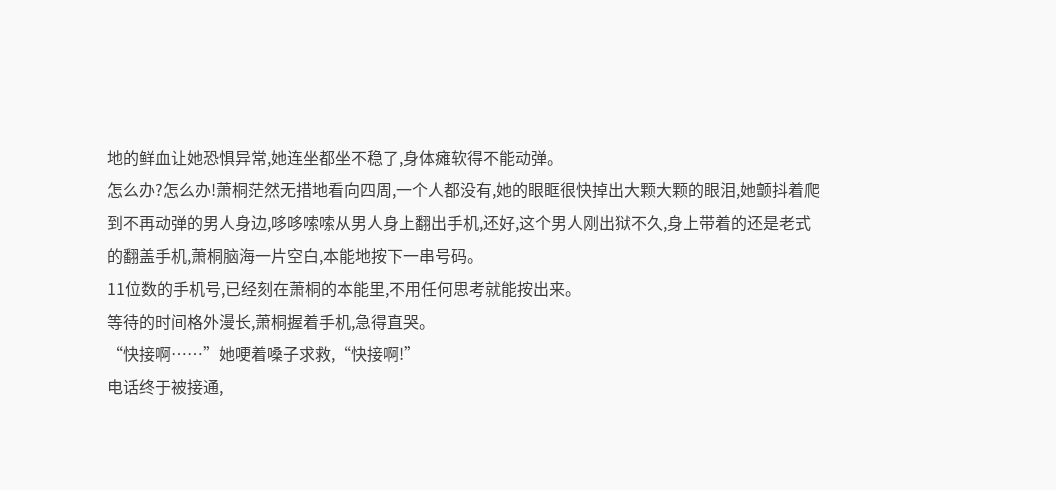地的鲜血让她恐惧异常,她连坐都坐不稳了,身体瘫软得不能动弹。
怎么办?怎么办!萧桐茫然无措地看向四周,一个人都没有,她的眼眶很快掉出大颗大颗的眼泪,她颤抖着爬到不再动弹的男人身边,哆哆嗦嗦从男人身上翻出手机,还好,这个男人刚出狱不久,身上带着的还是老式的翻盖手机,萧桐脑海一片空白,本能地按下一串号码。
11位数的手机号,已经刻在萧桐的本能里,不用任何思考就能按出来。
等待的时间格外漫长,萧桐握着手机,急得直哭。
“快接啊……”她哽着嗓子求救,“快接啊!”
电话终于被接通,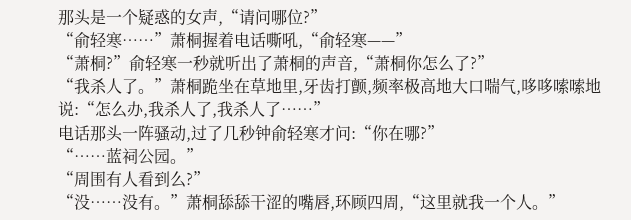那头是一个疑惑的女声,“请问哪位?”
“俞轻寒……”萧桐握着电话嘶吼,“俞轻寒——”
“萧桐?”俞轻寒一秒就听出了萧桐的声音,“萧桐你怎么了?”
“我杀人了。”萧桐跪坐在草地里,牙齿打颤,频率极高地大口喘气,哆哆嗦嗦地说:“怎么办,我杀人了,我杀人了……”
电话那头一阵骚动,过了几秒钟俞轻寒才问:“你在哪?”
“……蓝祠公园。”
“周围有人看到么?”
“没……没有。”萧桐舔舔干涩的嘴唇,环顾四周,“这里就我一个人。”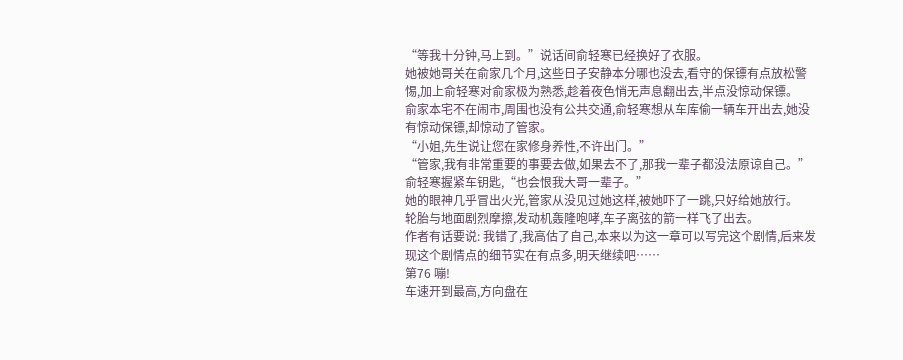“等我十分钟,马上到。”说话间俞轻寒已经换好了衣服。
她被她哥关在俞家几个月,这些日子安静本分哪也没去,看守的保镖有点放松警惕,加上俞轻寒对俞家极为熟悉,趁着夜色悄无声息翻出去,半点没惊动保镖。
俞家本宅不在闹市,周围也没有公共交通,俞轻寒想从车库偷一辆车开出去,她没有惊动保镖,却惊动了管家。
“小姐,先生说让您在家修身养性,不许出门。”
“管家,我有非常重要的事要去做,如果去不了,那我一辈子都没法原谅自己。”俞轻寒握紧车钥匙,“也会恨我大哥一辈子。”
她的眼神几乎冒出火光,管家从没见过她这样,被她吓了一跳,只好给她放行。
轮胎与地面剧烈摩擦,发动机轰隆咆哮,车子离弦的箭一样飞了出去。
作者有话要说: 我错了,我高估了自己,本来以为这一章可以写完这个剧情,后来发现这个剧情点的细节实在有点多,明天继续吧……
第76 嘣!
车速开到最高,方向盘在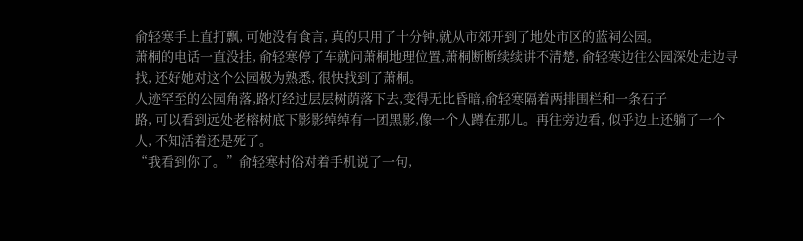俞轻寒手上直打飘, 可她没有食言, 真的只用了十分钟,就从市郊开到了地处市区的蓝祠公园。
萧桐的电话一直没挂, 俞轻寒停了车就问萧桐地理位置,萧桐断断续续讲不清楚, 俞轻寒边往公园深处走边寻找, 还好她对这个公园极为熟悉, 很快找到了萧桐。
人迹罕至的公园角落,路灯经过层层树荫落下去,变得无比昏暗,俞轻寒隔着两排围栏和一条石子
路, 可以看到远处老榕树底下影影绰绰有一团黑影,像一个人蹲在那儿。再往旁边看, 似乎边上还躺了一个人, 不知活着还是死了。
“我看到你了。”俞轻寒村俗对着手机说了一句,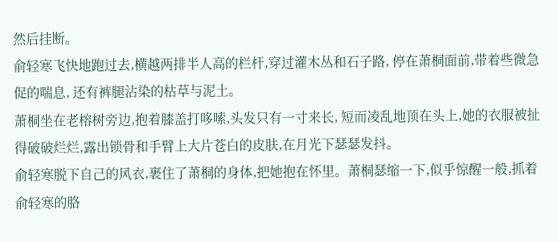然后挂断。
俞轻寒飞快地跑过去,横越两排半人高的栏杆,穿过灌木丛和石子路, 停在萧桐面前,带着些微急促的喘息, 还有裤腿沾染的枯草与泥土。
萧桐坐在老榕树旁边,抱着膝盖打哆嗦,头发只有一寸来长, 短而凌乱地顶在头上,她的衣服被扯得破破烂烂,露出锁骨和手臂上大片苍白的皮肤,在月光下瑟瑟发抖。
俞轻寒脱下自己的风衣,裹住了萧桐的身体,把她抱在怀里。萧桐瑟缩一下,似乎惊醒一般,抓着俞轻寒的胳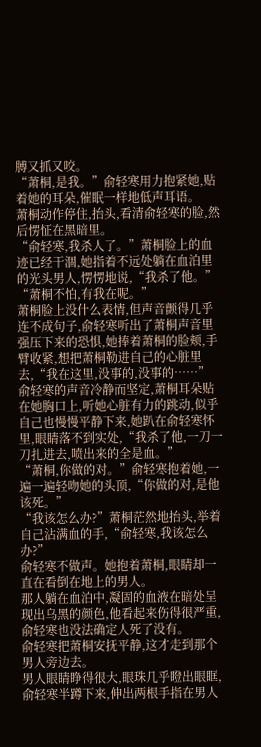膊又抓又咬。
“萧桐,是我。”俞轻寒用力抱紧她,贴着她的耳朵,催眠一样地低声耳语。
萧桐动作停住,抬头,看清俞轻寒的脸,然后愣怔在黑暗里。
“俞轻寒,我杀人了。”萧桐脸上的血迹已经干涸,她指着不远处躺在血泊里的光头男人,愣愣地说,“我杀了他。”
“萧桐不怕,有我在呢。”
萧桐脸上没什么表情,但声音颤得几乎连不成句子,俞轻寒听出了萧桐声音里强压下来的恐惧,她捧着萧桐的脸颊,手臂收紧,想把萧桐勒进自己的心脏里去,“我在这里,没事的,没事的……”
俞轻寒的声音冷静而坚定,萧桐耳朵贴在她胸口上,听她心脏有力的跳动,似乎自己也慢慢平静下来,她趴在俞轻寒怀里,眼睛落不到实处,“我杀了他,一刀一刀扎进去,喷出来的全是血。”
“萧桐,你做的对。”俞轻寒抱着她,一遍一遍轻吻她的头顶,“你做的对,是他该死。”
“我该怎么办?”萧桐茫然地抬头,举着自己沾满血的手,“俞轻寒,我该怎么办?”
俞轻寒不做声。她抱着萧桐,眼睛却一直在看倒在地上的男人。
那人躺在血泊中,凝固的血液在暗处呈现出乌黑的颜色,他看起来伤得很严重,俞轻寒也没法确定人死了没有。
俞轻寒把萧桐安抚平静,这才走到那个男人旁边去。
男人眼睛睁得很大,眼珠几乎瞪出眼眶,俞轻寒半蹲下来,伸出两根手指在男人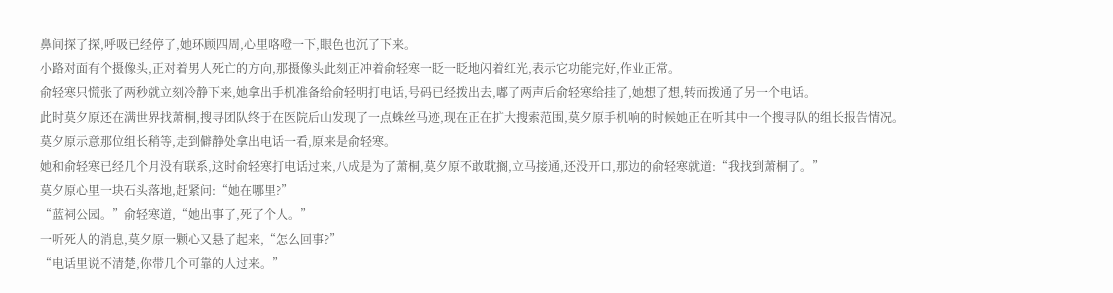鼻间探了探,呼吸已经停了,她环顾四周,心里咯噔一下,眼色也沉了下来。
小路对面有个摄像头,正对着男人死亡的方向,那摄像头此刻正冲着俞轻寒一眨一眨地闪着红光,表示它功能完好,作业正常。
俞轻寒只慌张了两秒就立刻冷静下来,她拿出手机准备给俞轻明打电话,号码已经拨出去,嘟了两声后俞轻寒给挂了,她想了想,转而拨通了另一个电话。
此时莫夕原还在满世界找萧桐,搜寻团队终于在医院后山发现了一点蛛丝马迹,现在正在扩大搜索范围,莫夕原手机响的时候她正在听其中一个搜寻队的组长报告情况。
莫夕原示意那位组长稍等,走到僻静处拿出电话一看,原来是俞轻寒。
她和俞轻寒已经几个月没有联系,这时俞轻寒打电话过来,八成是为了萧桐,莫夕原不敢耽搁,立马接通,还没开口,那边的俞轻寒就道:“我找到萧桐了。”
莫夕原心里一块石头落地,赶紧问:“她在哪里?”
“蓝祠公园。”俞轻寒道,“她出事了,死了个人。”
一听死人的消息,莫夕原一颗心又悬了起来,“怎么回事?”
“电话里说不清楚,你带几个可靠的人过来。”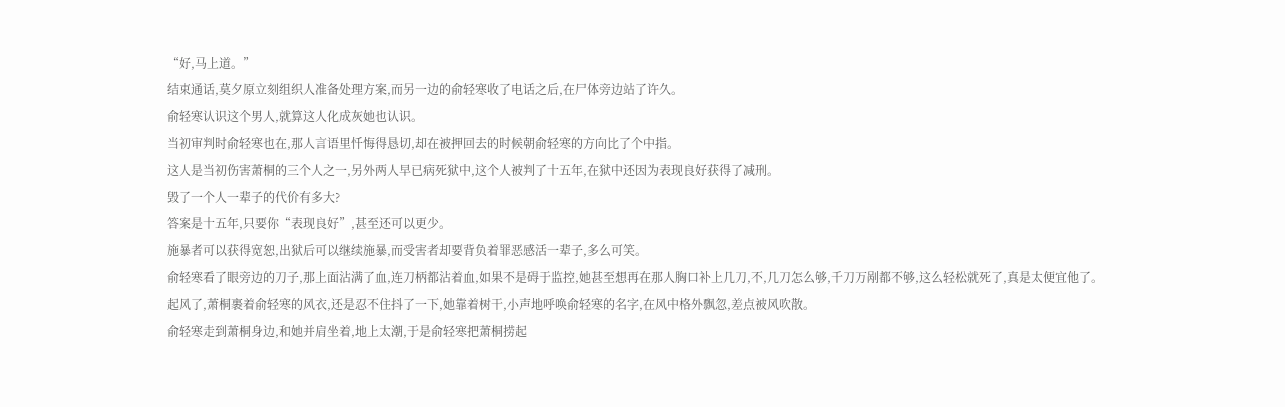“好,马上道。”
结束通话,莫夕原立刻组织人准备处理方案,而另一边的俞轻寒收了电话之后,在尸体旁边站了许久。
俞轻寒认识这个男人,就算这人化成灰她也认识。
当初审判时俞轻寒也在,那人言语里忏悔得恳切,却在被押回去的时候朝俞轻寒的方向比了个中指。
这人是当初伤害萧桐的三个人之一,另外两人早已病死狱中,这个人被判了十五年,在狱中还因为表现良好获得了减刑。
毁了一个人一辈子的代价有多大?
答案是十五年,只要你“表现良好”,甚至还可以更少。
施暴者可以获得宽恕,出狱后可以继续施暴,而受害者却要背负着罪恶感活一辈子,多么可笑。
俞轻寒看了眼旁边的刀子,那上面沾满了血,连刀柄都沾着血,如果不是碍于监控,她甚至想再在那人胸口补上几刀,不,几刀怎么够,千刀万剐都不够,这么轻松就死了,真是太便宜他了。
起风了,萧桐裹着俞轻寒的风衣,还是忍不住抖了一下,她靠着树干,小声地呼唤俞轻寒的名字,在风中格外飘忽,差点被风吹散。
俞轻寒走到萧桐身边,和她并肩坐着,地上太潮,于是俞轻寒把萧桐捞起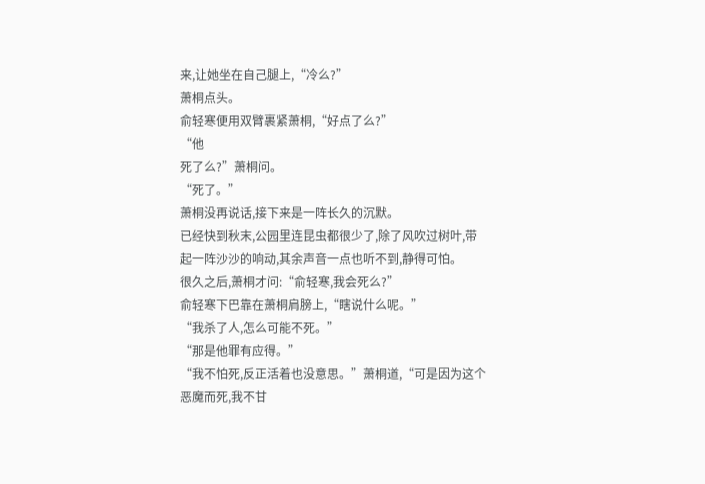来,让她坐在自己腿上,“冷么?”
萧桐点头。
俞轻寒便用双臂裹紧萧桐,“好点了么?”
“他
死了么?”萧桐问。
“死了。”
萧桐没再说话,接下来是一阵长久的沉默。
已经快到秋末,公园里连昆虫都很少了,除了风吹过树叶,带起一阵沙沙的响动,其余声音一点也听不到,静得可怕。
很久之后,萧桐才问:“俞轻寒,我会死么?”
俞轻寒下巴靠在萧桐肩膀上,“瞎说什么呢。”
“我杀了人,怎么可能不死。”
“那是他罪有应得。”
“我不怕死,反正活着也没意思。”萧桐道,“可是因为这个恶魔而死,我不甘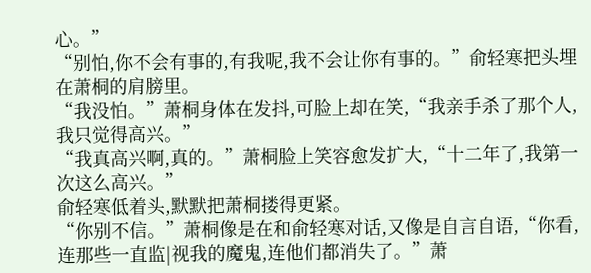心。”
“别怕,你不会有事的,有我呢,我不会让你有事的。”俞轻寒把头埋在萧桐的肩膀里。
“我没怕。”萧桐身体在发抖,可脸上却在笑,“我亲手杀了那个人,我只觉得高兴。”
“我真高兴啊,真的。”萧桐脸上笑容愈发扩大,“十二年了,我第一次这么高兴。”
俞轻寒低着头,默默把萧桐搂得更紧。
“你别不信。”萧桐像是在和俞轻寒对话,又像是自言自语,“你看,连那些一直监|视我的魔鬼,连他们都消失了。”萧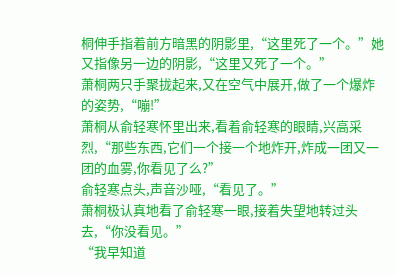桐伸手指着前方暗黑的阴影里,“这里死了一个。”她又指像另一边的阴影,“这里又死了一个。”
萧桐两只手聚拢起来,又在空气中展开,做了一个爆炸的姿势,“嘣!”
萧桐从俞轻寒怀里出来,看着俞轻寒的眼睛,兴高采烈,“那些东西,它们一个接一个地炸开,炸成一团又一团的血雾,你看见了么?”
俞轻寒点头,声音沙哑,“看见了。”
萧桐极认真地看了俞轻寒一眼,接着失望地转过头去,“你没看见。”
“我早知道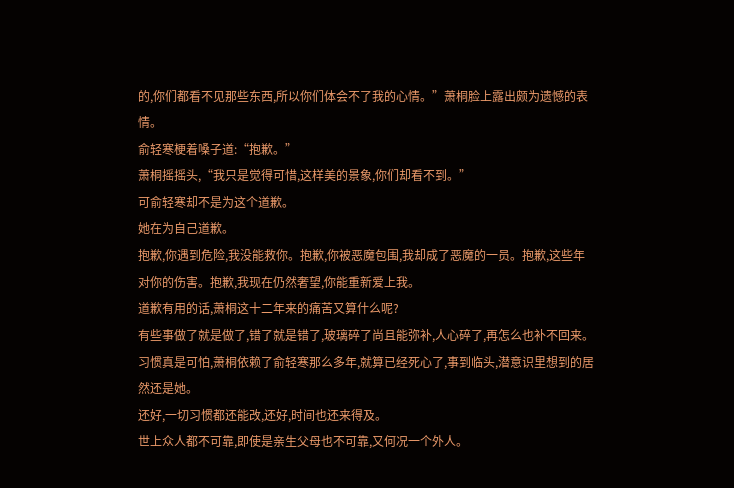的,你们都看不见那些东西,所以你们体会不了我的心情。”萧桐脸上露出颇为遗憾的表情。
俞轻寒梗着嗓子道:“抱歉。”
萧桐摇摇头,“我只是觉得可惜,这样美的景象,你们却看不到。”
可俞轻寒却不是为这个道歉。
她在为自己道歉。
抱歉,你遇到危险,我没能救你。抱歉,你被恶魔包围,我却成了恶魔的一员。抱歉,这些年对你的伤害。抱歉,我现在仍然奢望,你能重新爱上我。
道歉有用的话,萧桐这十二年来的痛苦又算什么呢?
有些事做了就是做了,错了就是错了,玻璃碎了尚且能弥补,人心碎了,再怎么也补不回来。
习惯真是可怕,萧桐依赖了俞轻寒那么多年,就算已经死心了,事到临头,潜意识里想到的居然还是她。
还好,一切习惯都还能改,还好,时间也还来得及。
世上众人都不可靠,即使是亲生父母也不可靠,又何况一个外人。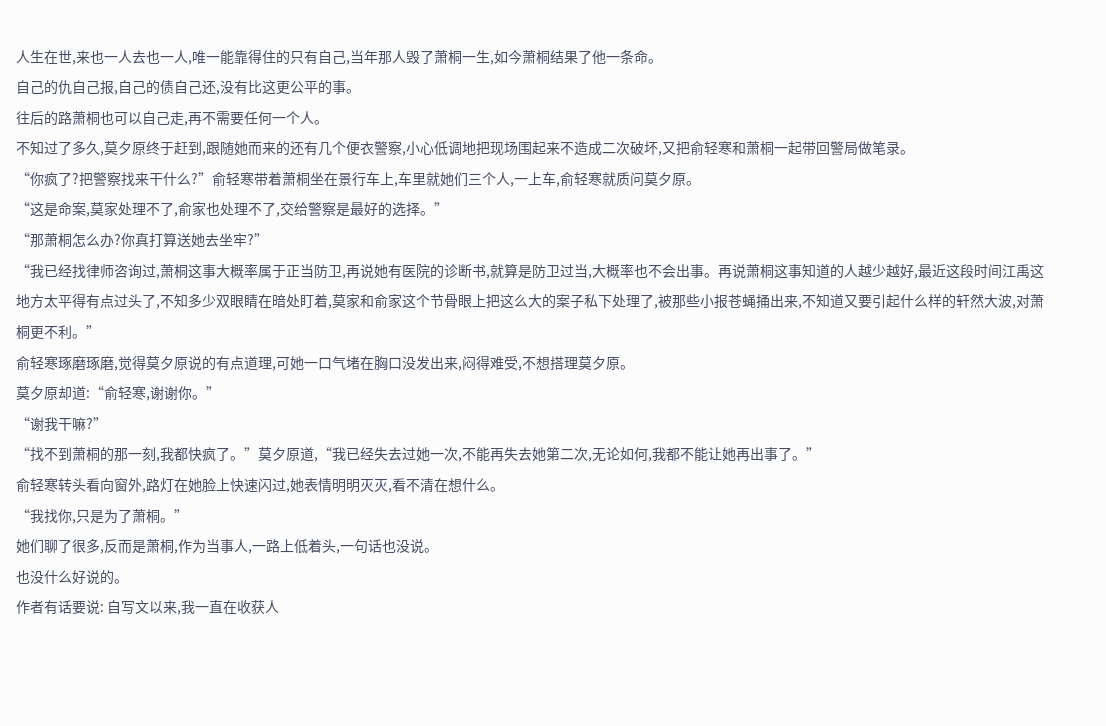人生在世,来也一人去也一人,唯一能靠得住的只有自己,当年那人毁了萧桐一生,如今萧桐结果了他一条命。
自己的仇自己报,自己的债自己还,没有比这更公平的事。
往后的路萧桐也可以自己走,再不需要任何一个人。
不知过了多久,莫夕原终于赶到,跟随她而来的还有几个便衣警察,小心低调地把现场围起来不造成二次破坏,又把俞轻寒和萧桐一起带回警局做笔录。
“你疯了?把警察找来干什么?”俞轻寒带着萧桐坐在景行车上,车里就她们三个人,一上车,俞轻寒就质问莫夕原。
“这是命案,莫家处理不了,俞家也处理不了,交给警察是最好的选择。”
“那萧桐怎么办?你真打算送她去坐牢?”
“我已经找律师咨询过,萧桐这事大概率属于正当防卫,再说她有医院的诊断书,就算是防卫过当,大概率也不会出事。再说萧桐这事知道的人越少越好,最近这段时间江禹这地方太平得有点过头了,不知多少双眼睛在暗处盯着,莫家和俞家这个节骨眼上把这么大的案子私下处理了,被那些小报苍蝇捅出来,不知道又要引起什么样的轩然大波,对萧桐更不利。”
俞轻寒琢磨琢磨,觉得莫夕原说的有点道理,可她一口气堵在胸口没发出来,闷得难受,不想搭理莫夕原。
莫夕原却道:“俞轻寒,谢谢你。”
“谢我干嘛?”
“找不到萧桐的那一刻,我都快疯了。”莫夕原道,“我已经失去过她一次,不能再失去她第二次,无论如何,我都不能让她再出事了。”
俞轻寒转头看向窗外,路灯在她脸上快速闪过,她表情明明灭灭,看不清在想什么。
“我找你,只是为了萧桐。”
她们聊了很多,反而是萧桐,作为当事人,一路上低着头,一句话也没说。
也没什么好说的。
作者有话要说: 自写文以来,我一直在收获人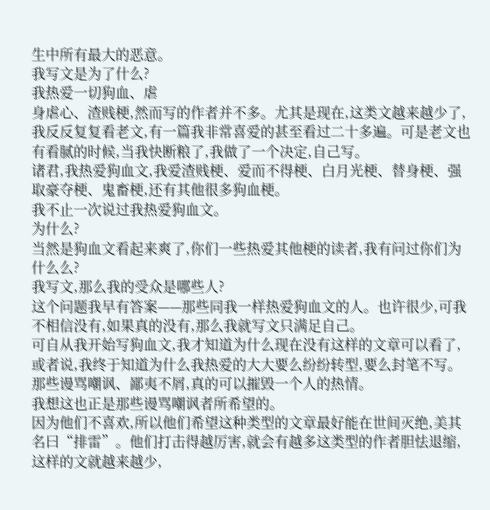生中所有最大的恶意。
我写文是为了什么?
我热爱一切狗血、虐
身虐心、渣贱梗,然而写的作者并不多。尤其是现在,这类文越来越少了,我反反复复看老文,有一篇我非常喜爱的甚至看过二十多遍。可是老文也有看腻的时候,当我快断粮了,我做了一个决定,自己写。
诸君,我热爱狗血文,我爱渣贱梗、爱而不得梗、白月光梗、替身梗、强取豪夺梗、鬼畜梗,还有其他很多狗血梗。
我不止一次说过我热爱狗血文。
为什么?
当然是狗血文看起来爽了,你们一些热爱其他梗的读者,我有问过你们为什么么?
我写文,那么我的受众是哪些人?
这个问题我早有答案——那些同我一样热爱狗血文的人。也许很少,可我不相信没有,如果真的没有,那么我就写文只满足自己。
可自从我开始写狗血文,我才知道为什么现在没有这样的文章可以看了,或者说,我终于知道为什么我热爱的大大要么纷纷转型,要么封笔不写。
那些谩骂嘲讽、鄙夷不屑,真的可以摧毁一个人的热情。
我想这也正是那些谩骂嘲讽者所希望的。
因为他们不喜欢,所以他们希望这种类型的文章最好能在世间灭绝,美其名曰“排雷”。他们打击得越厉害,就会有越多这类型的作者胆怯退缩,这样的文就越来越少,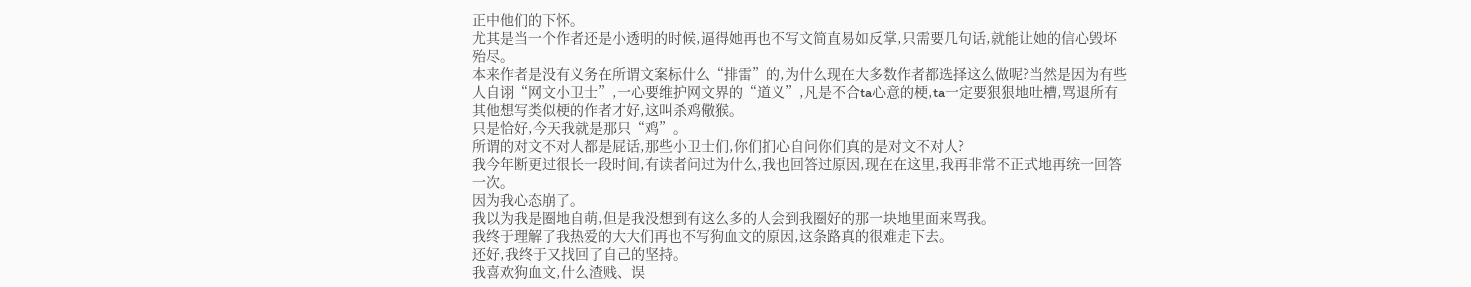正中他们的下怀。
尤其是当一个作者还是小透明的时候,逼得她再也不写文简直易如反掌,只需要几句话,就能让她的信心毁坏殆尽。
本来作者是没有义务在所谓文案标什么“排雷”的,为什么现在大多数作者都选择这么做呢?当然是因为有些人自诩“网文小卫士”,一心要维护网文界的“道义”,凡是不合ta心意的梗,ta一定要狠狠地吐槽,骂退所有其他想写类似梗的作者才好,这叫杀鸡儆猴。
只是恰好,今天我就是那只“鸡”。
所谓的对文不对人都是屁话,那些小卫士们,你们扪心自问你们真的是对文不对人?
我今年断更过很长一段时间,有读者问过为什么,我也回答过原因,现在在这里,我再非常不正式地再统一回答一次。
因为我心态崩了。
我以为我是圈地自萌,但是我没想到有这么多的人会到我圈好的那一块地里面来骂我。
我终于理解了我热爱的大大们再也不写狗血文的原因,这条路真的很难走下去。
还好,我终于又找回了自己的坚持。
我喜欢狗血文,什么渣贱、误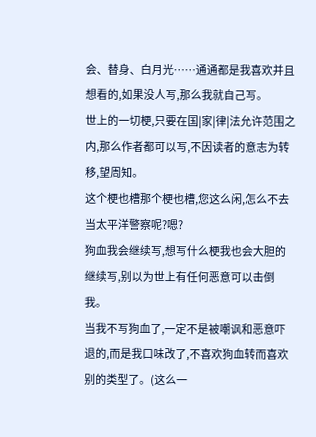会、替身、白月光……通通都是我喜欢并且想看的,如果没人写,那么我就自己写。
世上的一切梗,只要在国|家|律|法允许范围之内,那么作者都可以写,不因读者的意志为转移,望周知。
这个梗也槽那个梗也槽,您这么闲,怎么不去当太平洋警察呢?嗯?
狗血我会继续写,想写什么梗我也会大胆的继续写,别以为世上有任何恶意可以击倒我。
当我不写狗血了,一定不是被嘲讽和恶意吓退的,而是我口味改了,不喜欢狗血转而喜欢别的类型了。(这么一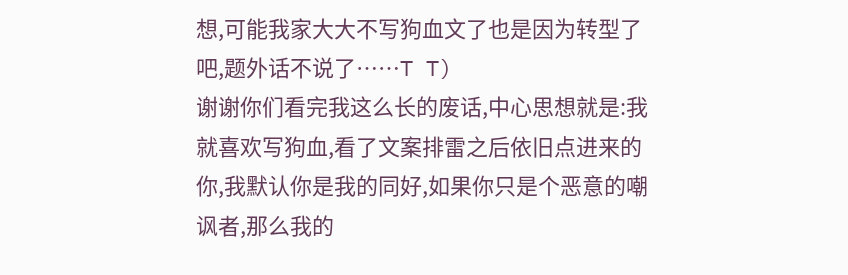想,可能我家大大不写狗血文了也是因为转型了吧,题外话不说了……T T)
谢谢你们看完我这么长的废话,中心思想就是:我就喜欢写狗血,看了文案排雷之后依旧点进来的你,我默认你是我的同好,如果你只是个恶意的嘲讽者,那么我的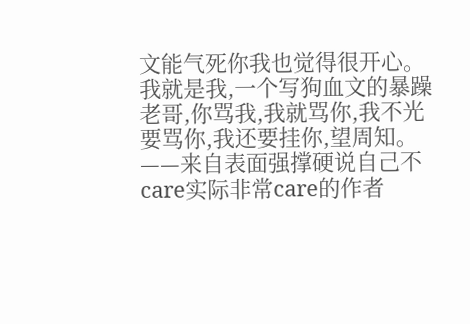文能气死你我也觉得很开心。
我就是我,一个写狗血文的暴躁老哥,你骂我,我就骂你,我不光要骂你,我还要挂你,望周知。
——来自表面强撑硬说自己不care实际非常care的作者